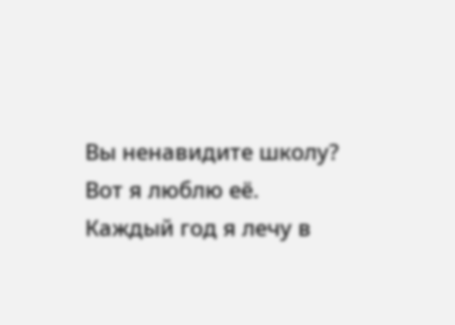Вы ненавидите школу? Вот я люблю её. Каждый год я лечу в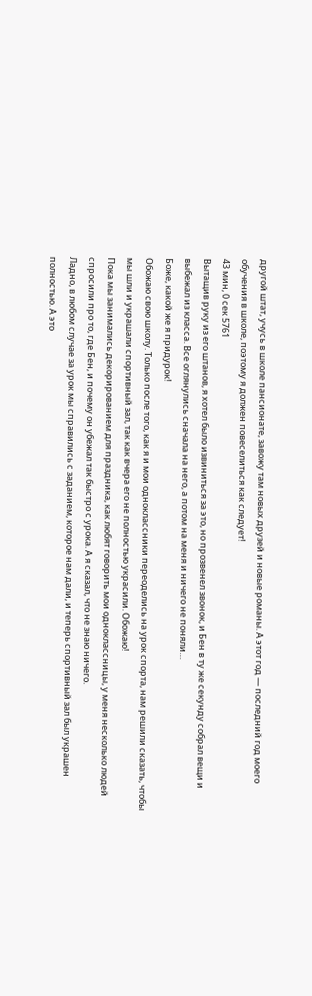другой штат, учусь в школе пансионате, завожу там новых друзей и новые романы. А этот год — последний год моего обучения в школе, поэтому я должен повеселиться как следует!
43 мин, 0 сек 5761
Вытащив руку из его штанов, я хотел было извиниться за это, но прозвенел звонок, и Бен в ту же секунду собрал вещи и выбежал из класса. Все оглянулись сначала на него, а потом на меня и ничего не поняли…
Боже, какой же я придурок!
Обожаю свою школу. Только после того, как я и мои одноклассники переоделись на урок спорта, нам решили сказать, чтобы мы шли и украшали спортивный зал, так как вчера его не полностью украсили. Обожаю!
Пока мы занимались декорированием для праздника, как любят говорить мои одноклассницы, у меня несколько людей спросили про то, где Бен, и почему он убежал так быстро с урока. А я сказал, что не знаю ничего.
Ладно, в любом случае за урок мы справились с заданием, которое нам дали, и теперь спортивный зал был украшен полностью. А это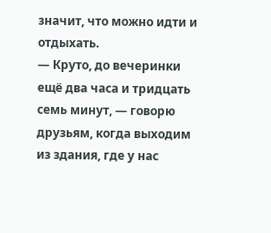значит, что можно идти и отдыхать.
— Круто, до вечеринки ещё два часа и тридцать семь минут, — говорю друзьям, когда выходим из здания, где у нас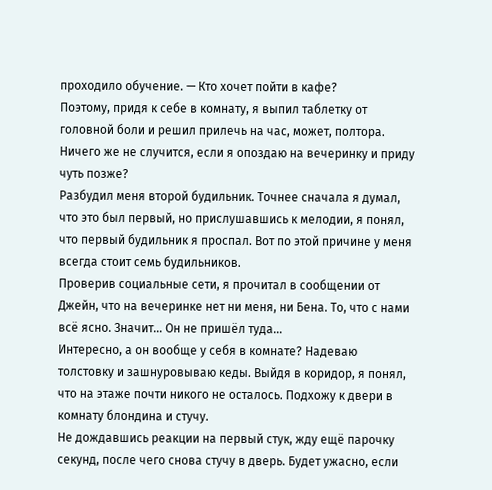проходило обучение. — Кто хочет пойти в кафе?
Поэтому, придя к себе в комнату, я выпил таблетку от головной боли и решил прилечь на час, может, полтора. Ничего же не случится, если я опоздаю на вечеринку и приду чуть позже?
Разбудил меня второй будильник. Точнее сначала я думал, что это был первый, но прислушавшись к мелодии, я понял, что первый будильник я проспал. Вот по этой причине у меня всегда стоит семь будильников.
Проверив социальные сети, я прочитал в сообщении от Джейн, что на вечеринке нет ни меня, ни Бена. То, что с нами всё ясно. Значит… Он не пришёл туда…
Интересно, а он вообще у себя в комнате? Надеваю толстовку и зашнуровываю кеды. Выйдя в коридор, я понял, что на этаже почти никого не осталось. Подхожу к двери в комнату блондина и стучу.
Не дождавшись реакции на первый стук, жду ещё парочку секунд, после чего снова стучу в дверь. Будет ужасно, если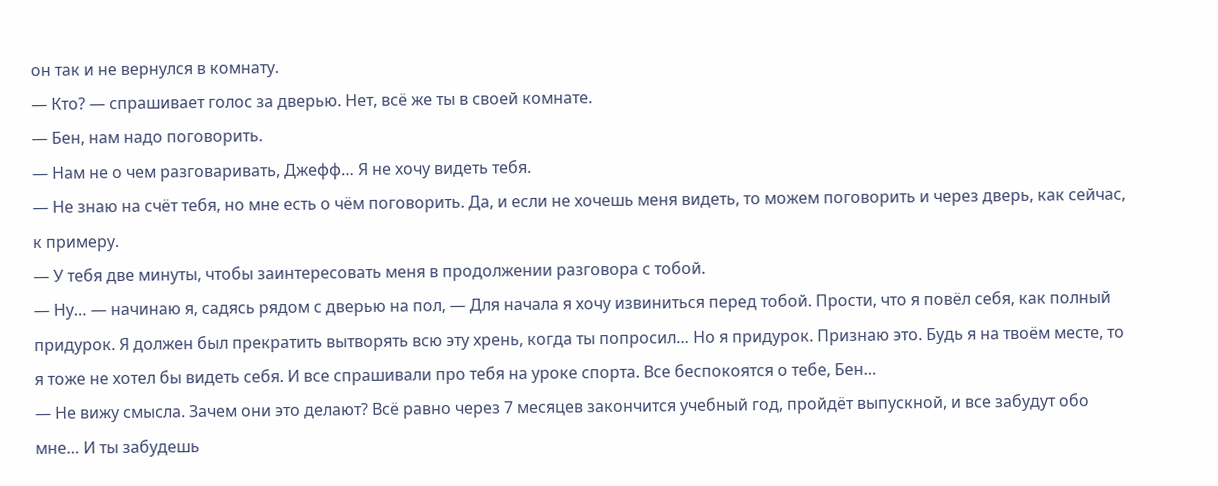он так и не вернулся в комнату.
— Кто? — спрашивает голос за дверью. Нет, всё же ты в своей комнате.
— Бен, нам надо поговорить.
— Нам не о чем разговаривать, Джефф… Я не хочу видеть тебя.
— Не знаю на счёт тебя, но мне есть о чём поговорить. Да, и если не хочешь меня видеть, то можем поговорить и через дверь, как сейчас, к примеру.
— У тебя две минуты, чтобы заинтересовать меня в продолжении разговора с тобой.
— Ну… — начинаю я, садясь рядом с дверью на пол, — Для начала я хочу извиниться перед тобой. Прости, что я повёл себя, как полный придурок. Я должен был прекратить вытворять всю эту хрень, когда ты попросил… Но я придурок. Признаю это. Будь я на твоём месте, то я тоже не хотел бы видеть себя. И все спрашивали про тебя на уроке спорта. Все беспокоятся о тебе, Бен…
— Не вижу смысла. Зачем они это делают? Всё равно через 7 месяцев закончится учебный год, пройдёт выпускной, и все забудут обо мне… И ты забудешь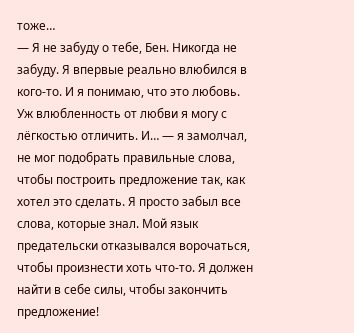тоже…
— Я не забуду о тебе, Бен. Никогда не забуду. Я впервые реально влюбился в кого-то. И я понимаю, что это любовь. Уж влюбленность от любви я могу с лёгкостью отличить. И… — я замолчал, не мог подобрать правильные слова, чтобы построить предложение так, как хотел это сделать. Я просто забыл все слова, которые знал. Мой язык предательски отказывался ворочаться, чтобы произнести хоть что-то. Я должен найти в себе силы, чтобы закончить предложение!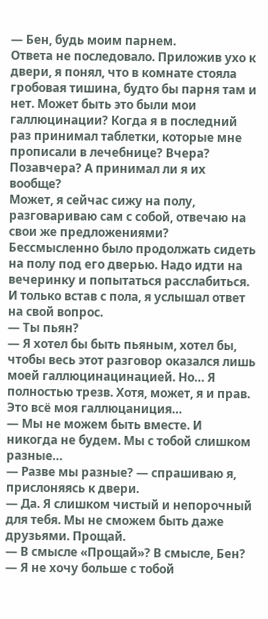— Бен, будь моим парнем.
Ответа не последовало. Приложив ухо к двери, я понял, что в комнате стояла гробовая тишина, будто бы парня там и нет. Может быть это были мои галлюцинации? Когда я в последний раз принимал таблетки, которые мне прописали в лечебнице? Вчера? Позавчера? А принимал ли я их вообще?
Может, я сейчас сижу на полу, разговариваю сам с собой, отвечаю на свои же предложениями?
Бессмысленно было продолжать сидеть на полу под его дверью. Надо идти на вечеринку и попытаться расслабиться. И только встав с пола, я услышал ответ на свой вопрос.
— Ты пьян?
— Я хотел бы быть пьяным, хотел бы, чтобы весь этот разговор оказался лишь моей галлюцинацинацией. Но… Я полностью трезв. Хотя, может, я и прав. Это всё моя галлюцаниция…
— Мы не можем быть вместе. И никогда не будем. Мы с тобой слишком разные…
— Разве мы разные? — спрашиваю я, прислоняясь к двери.
— Да. Я слишком чистый и непорочный для тебя. Мы не сможем быть даже друзьями. Прощай.
— В смысле «Прощай»? В смысле, Бен?
— Я не хочу больше с тобой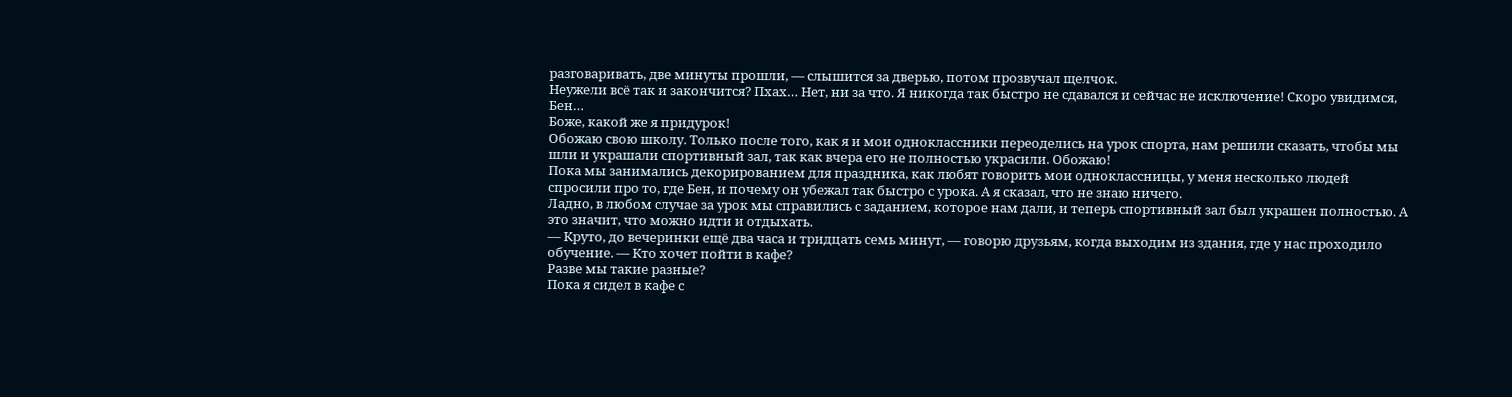разговаривать, две минуты прошли, — слышится за дверью, потом прозвучал щелчок.
Неужели всё так и закончится? Пхах… Нет, ни за что. Я никогда так быстро не сдавался и сейчас не исключение! Скоро увидимся, Бен…
Боже, какой же я придурок!
Обожаю свою школу. Только после того, как я и мои одноклассники переоделись на урок спорта, нам решили сказать, чтобы мы шли и украшали спортивный зал, так как вчера его не полностью украсили. Обожаю!
Пока мы занимались декорированием для праздника, как любят говорить мои одноклассницы, у меня несколько людей спросили про то, где Бен, и почему он убежал так быстро с урока. А я сказал, что не знаю ничего.
Ладно, в любом случае за урок мы справились с заданием, которое нам дали, и теперь спортивный зал был украшен полностью. А это значит, что можно идти и отдыхать.
— Круто, до вечеринки ещё два часа и тридцать семь минут, — говорю друзьям, когда выходим из здания, где у нас проходило обучение. — Кто хочет пойти в кафе?
Разве мы такие разные?
Пока я сидел в кафе с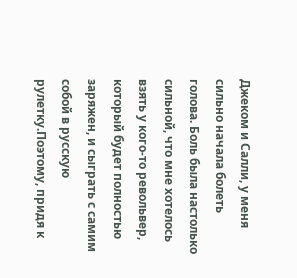Джеком и Салли, у меня сильно начала болеть голова. Боль была настолько сильной, что мне хотелось взять у кого-то револьвер, который будет полностью заряжен, и сыграть с самим собой в русскую рулетку.Поэтому, придя к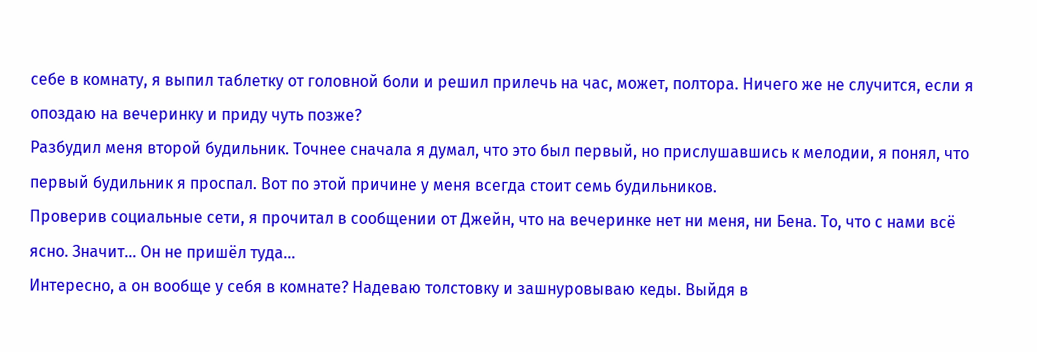себе в комнату, я выпил таблетку от головной боли и решил прилечь на час, может, полтора. Ничего же не случится, если я опоздаю на вечеринку и приду чуть позже?
Разбудил меня второй будильник. Точнее сначала я думал, что это был первый, но прислушавшись к мелодии, я понял, что первый будильник я проспал. Вот по этой причине у меня всегда стоит семь будильников.
Проверив социальные сети, я прочитал в сообщении от Джейн, что на вечеринке нет ни меня, ни Бена. То, что с нами всё ясно. Значит… Он не пришёл туда…
Интересно, а он вообще у себя в комнате? Надеваю толстовку и зашнуровываю кеды. Выйдя в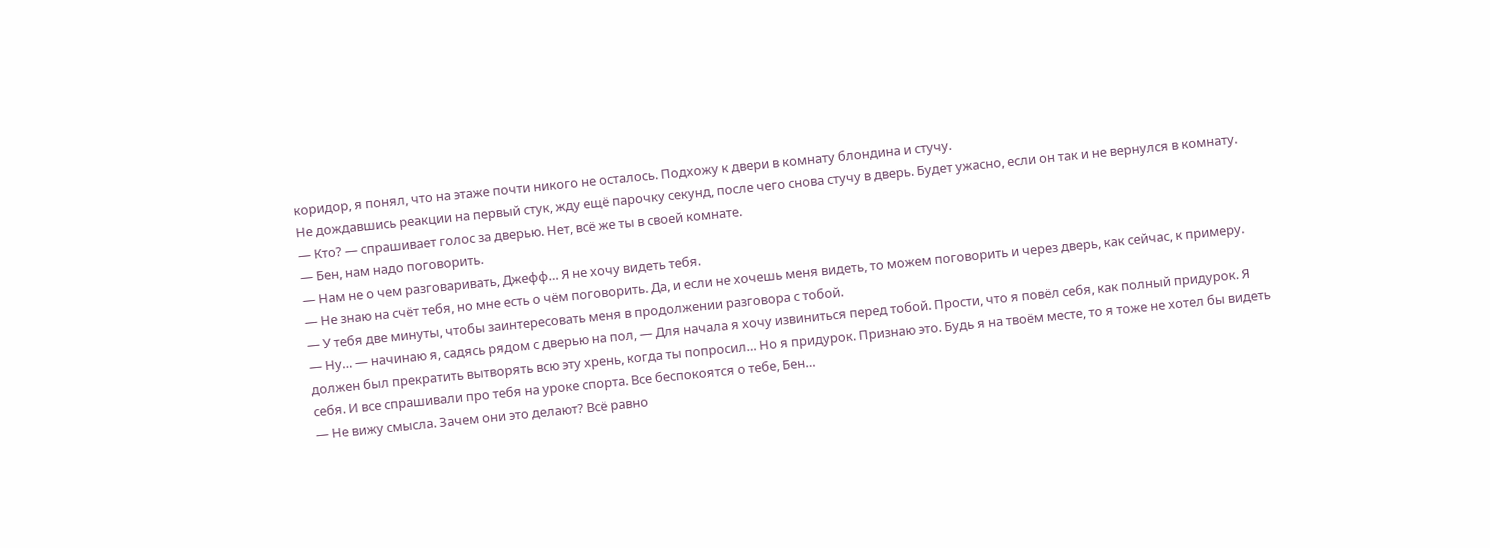коридор, я понял, что на этаже почти никого не осталось. Подхожу к двери в комнату блондина и стучу.
Не дождавшись реакции на первый стук, жду ещё парочку секунд, после чего снова стучу в дверь. Будет ужасно, если он так и не вернулся в комнату.
— Кто? — спрашивает голос за дверью. Нет, всё же ты в своей комнате.
— Бен, нам надо поговорить.
— Нам не о чем разговаривать, Джефф… Я не хочу видеть тебя.
— Не знаю на счёт тебя, но мне есть о чём поговорить. Да, и если не хочешь меня видеть, то можем поговорить и через дверь, как сейчас, к примеру.
— У тебя две минуты, чтобы заинтересовать меня в продолжении разговора с тобой.
— Ну… — начинаю я, садясь рядом с дверью на пол, — Для начала я хочу извиниться перед тобой. Прости, что я повёл себя, как полный придурок. Я должен был прекратить вытворять всю эту хрень, когда ты попросил… Но я придурок. Признаю это. Будь я на твоём месте, то я тоже не хотел бы видеть себя. И все спрашивали про тебя на уроке спорта. Все беспокоятся о тебе, Бен…
— Не вижу смысла. Зачем они это делают? Всё равно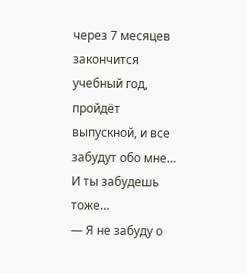через 7 месяцев закончится учебный год, пройдёт выпускной, и все забудут обо мне… И ты забудешь тоже…
— Я не забуду о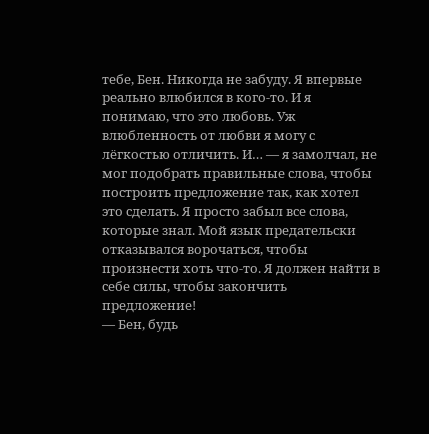тебе, Бен. Никогда не забуду. Я впервые реально влюбился в кого-то. И я понимаю, что это любовь. Уж влюбленность от любви я могу с лёгкостью отличить. И… — я замолчал, не мог подобрать правильные слова, чтобы построить предложение так, как хотел это сделать. Я просто забыл все слова, которые знал. Мой язык предательски отказывался ворочаться, чтобы произнести хоть что-то. Я должен найти в себе силы, чтобы закончить предложение!
— Бен, будь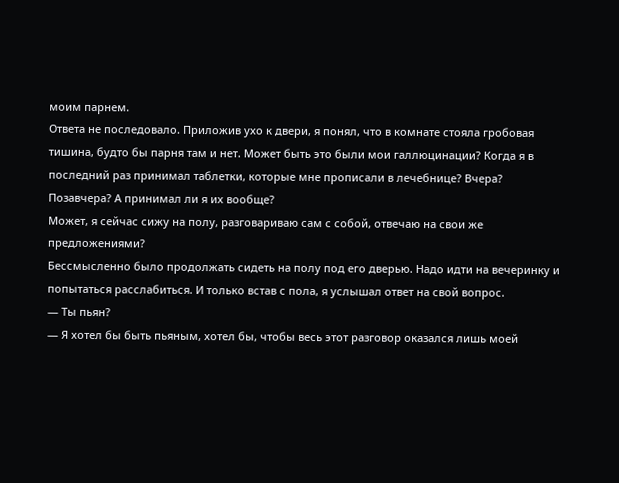моим парнем.
Ответа не последовало. Приложив ухо к двери, я понял, что в комнате стояла гробовая тишина, будто бы парня там и нет. Может быть это были мои галлюцинации? Когда я в последний раз принимал таблетки, которые мне прописали в лечебнице? Вчера? Позавчера? А принимал ли я их вообще?
Может, я сейчас сижу на полу, разговариваю сам с собой, отвечаю на свои же предложениями?
Бессмысленно было продолжать сидеть на полу под его дверью. Надо идти на вечеринку и попытаться расслабиться. И только встав с пола, я услышал ответ на свой вопрос.
— Ты пьян?
— Я хотел бы быть пьяным, хотел бы, чтобы весь этот разговор оказался лишь моей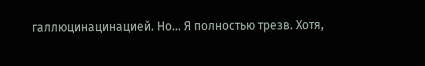галлюцинацинацией. Но… Я полностью трезв. Хотя,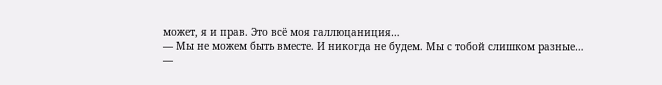может, я и прав. Это всё моя галлюцаниция…
— Мы не можем быть вместе. И никогда не будем. Мы с тобой слишком разные…
—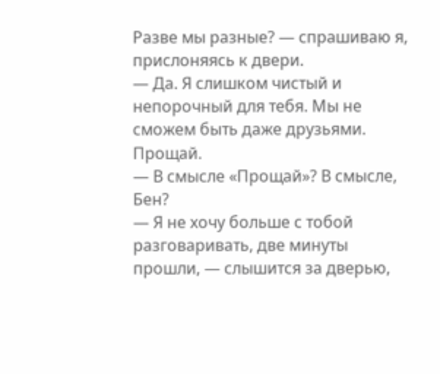Разве мы разные? — спрашиваю я, прислоняясь к двери.
— Да. Я слишком чистый и непорочный для тебя. Мы не сможем быть даже друзьями. Прощай.
— В смысле «Прощай»? В смысле, Бен?
— Я не хочу больше с тобой разговаривать, две минуты прошли, — слышится за дверью,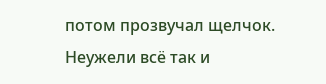потом прозвучал щелчок.
Неужели всё так и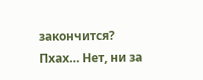закончится? Пхах… Нет, ни за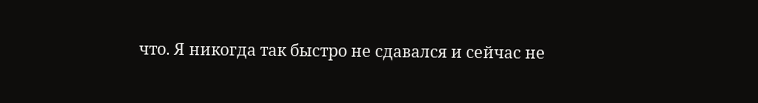что. Я никогда так быстро не сдавался и сейчас не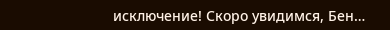исключение! Скоро увидимся, Бен…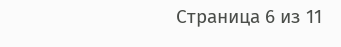Страница 6 из 11